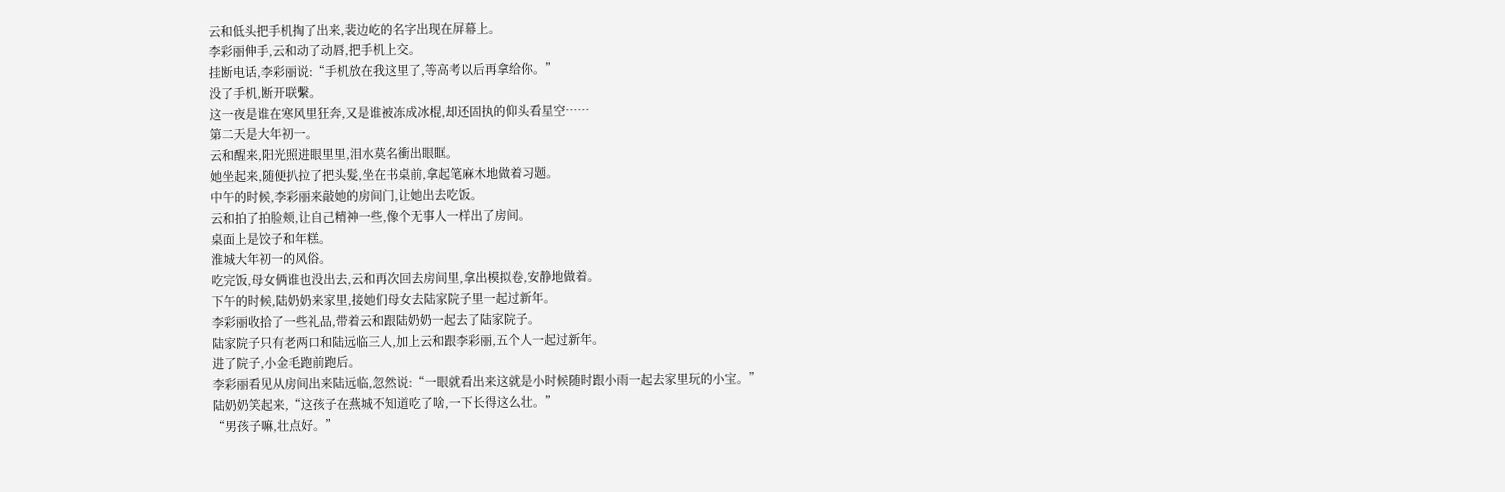云和低头把手机掏了出来,裴边屹的名字出现在屏幕上。
李彩丽伸手,云和动了动唇,把手机上交。
挂断电话,李彩丽说:“手机放在我这里了,等高考以后再拿给你。”
没了手机,断开联繫。
这一夜是谁在寒风里狂奔,又是谁被冻成冰棍,却还固执的仰头看星空……
第二天是大年初一。
云和醒来,阳光照进眼里里,泪水莫名衝出眼眶。
她坐起来,随便扒拉了把头髮,坐在书桌前,拿起笔麻木地做着习题。
中午的时候,李彩丽来敲她的房间门,让她出去吃饭。
云和拍了拍脸颊,让自己精神一些,像个无事人一样出了房间。
桌面上是饺子和年糕。
淮城大年初一的风俗。
吃完饭,母女俩谁也没出去,云和再次回去房间里,拿出模拟卷,安静地做着。
下午的时候,陆奶奶来家里,接她们母女去陆家院子里一起过新年。
李彩丽收拾了一些礼品,带着云和跟陆奶奶一起去了陆家院子。
陆家院子只有老两口和陆远临三人,加上云和跟李彩丽,五个人一起过新年。
进了院子,小金毛跑前跑后。
李彩丽看见从房间出来陆远临,忽然说:“一眼就看出来这就是小时候随时跟小雨一起去家里玩的小宝。”
陆奶奶笑起来,“这孩子在燕城不知道吃了啥,一下长得这么壮。”
“男孩子嘛,壮点好。”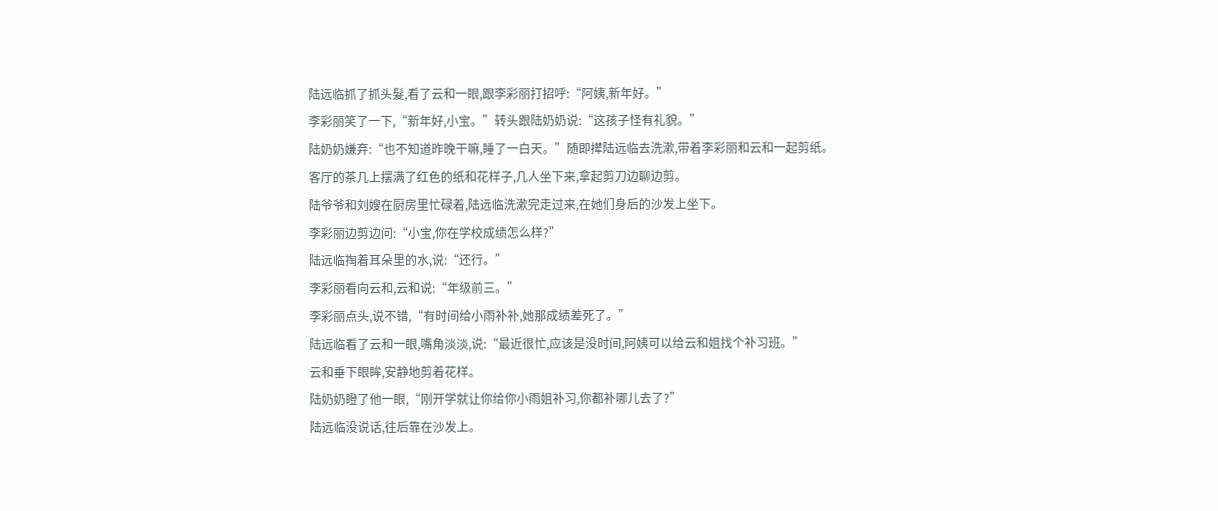陆远临抓了抓头髮,看了云和一眼,跟李彩丽打招呼:“阿姨,新年好。”
李彩丽笑了一下,“新年好,小宝。”转头跟陆奶奶说:“这孩子怪有礼貌。”
陆奶奶嫌弃:“也不知道昨晚干嘛,睡了一白天。”随即撵陆远临去洗漱,带着李彩丽和云和一起剪纸。
客厅的茶几上摆满了红色的纸和花样子,几人坐下来,拿起剪刀边聊边剪。
陆爷爷和刘嫂在厨房里忙碌着,陆远临洗漱完走过来,在她们身后的沙发上坐下。
李彩丽边剪边问:“小宝,你在学校成绩怎么样?”
陆远临掏着耳朵里的水,说:“还行。”
李彩丽看向云和,云和说:“年级前三。”
李彩丽点头,说不错,“有时间给小雨补补,她那成绩差死了。”
陆远临看了云和一眼,嘴角淡淡,说:“最近很忙,应该是没时间,阿姨可以给云和姐找个补习班。”
云和垂下眼眸,安静地剪着花样。
陆奶奶瞪了他一眼,“刚开学就让你给你小雨姐补习,你都补哪儿去了?”
陆远临没说话,往后靠在沙发上。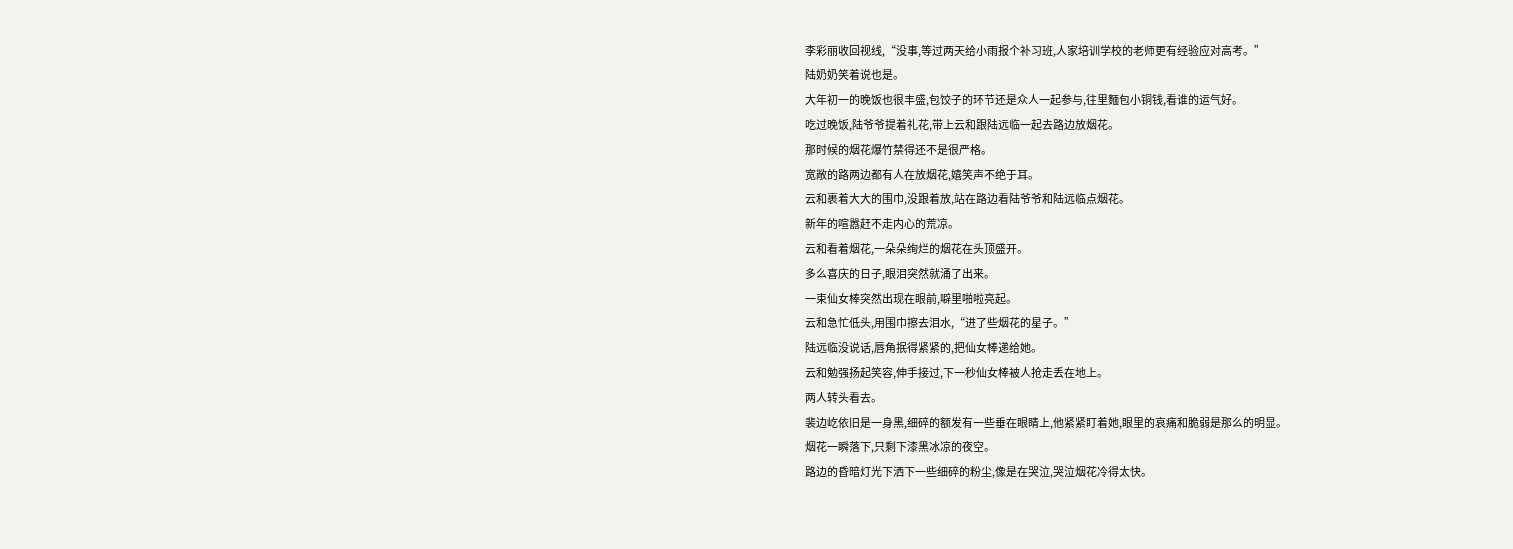李彩丽收回视线,“没事,等过两天给小雨报个补习班,人家培训学校的老师更有经验应对高考。”
陆奶奶笑着说也是。
大年初一的晚饭也很丰盛,包饺子的环节还是众人一起参与,往里麵包小铜钱,看谁的运气好。
吃过晚饭,陆爷爷提着礼花,带上云和跟陆远临一起去路边放烟花。
那时候的烟花爆竹禁得还不是很严格。
宽敞的路两边都有人在放烟花,嬉笑声不绝于耳。
云和裹着大大的围巾,没跟着放,站在路边看陆爷爷和陆远临点烟花。
新年的喧嚣赶不走内心的荒凉。
云和看着烟花,一朵朵绚烂的烟花在头顶盛开。
多么喜庆的日子,眼泪突然就涌了出来。
一束仙女棒突然出现在眼前,噼里啪啦亮起。
云和急忙低头,用围巾擦去泪水,“进了些烟花的星子。”
陆远临没说话,唇角抿得紧紧的,把仙女棒递给她。
云和勉强扬起笑容,伸手接过,下一秒仙女棒被人抢走丢在地上。
两人转头看去。
裴边屹依旧是一身黑,细碎的额发有一些垂在眼睛上,他紧紧盯着她,眼里的哀痛和脆弱是那么的明显。
烟花一瞬落下,只剩下漆黑冰凉的夜空。
路边的昏暗灯光下洒下一些细碎的粉尘,像是在哭泣,哭泣烟花冷得太快。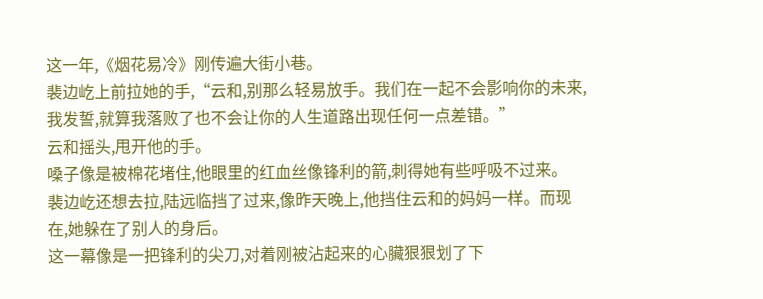这一年,《烟花易冷》刚传遍大街小巷。
裴边屹上前拉她的手,“云和,别那么轻易放手。我们在一起不会影响你的未来,我发誓,就算我落败了也不会让你的人生道路出现任何一点差错。”
云和摇头,甩开他的手。
嗓子像是被棉花堵住,他眼里的红血丝像锋利的箭,刺得她有些呼吸不过来。
裴边屹还想去拉,陆远临挡了过来,像昨天晚上,他挡住云和的妈妈一样。而现在,她躲在了别人的身后。
这一幕像是一把锋利的尖刀,对着刚被沾起来的心臟狠狠划了下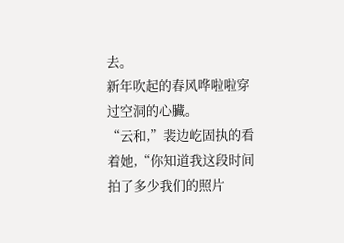去。
新年吹起的春风哗啦啦穿过空洞的心臟。
“云和,”裴边屹固执的看着她,“你知道我这段时间拍了多少我们的照片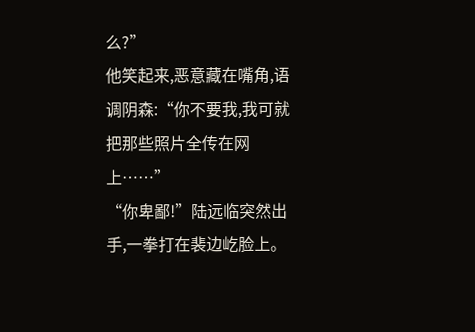么?”
他笑起来,恶意藏在嘴角,语调阴森:“你不要我,我可就把那些照片全传在网上……”
“你卑鄙!”陆远临突然出手,一拳打在裴边屹脸上。